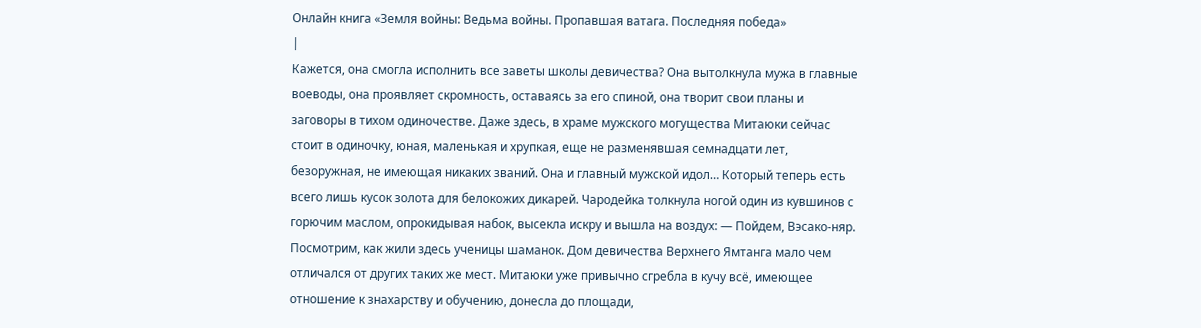Онлайн книга «Земля войны: Ведьма войны. Пропавшая ватага. Последняя победа»
|
Кажется, она смогла исполнить все заветы школы девичества? Она вытолкнула мужа в главные воеводы, она проявляет скромность, оставаясь за его спиной, она творит свои планы и заговоры в тихом одиночестве. Даже здесь, в храме мужского могущества Митаюки сейчас стоит в одиночку, юная, маленькая и хрупкая, еще не разменявшая семнадцати лет, безоружная, не имеющая никаких званий. Она и главный мужской идол… Который теперь есть всего лишь кусок золота для белокожих дикарей. Чародейка толкнула ногой один из кувшинов с горючим маслом, опрокидывая набок, высекла искру и вышла на воздух: — Пойдем, Вэсако-няр. Посмотрим, как жили здесь ученицы шаманок. Дом девичества Верхнего Ямтанга мало чем отличался от других таких же мест. Митаюки уже привычно сгребла в кучу всё, имеющее отношение к знахарству и обучению, донесла до площади,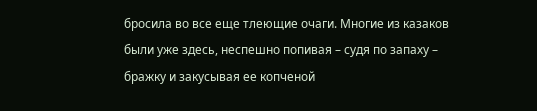бросила во все еще тлеющие очаги. Многие из казаков были уже здесь, неспешно попивая – судя по запаху – бражку и закусывая ее копченой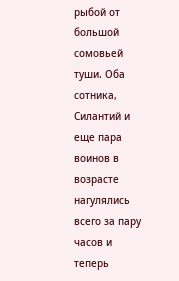рыбой от большой сомовьей туши. Оба сотника, Силантий и еще пара воинов в возрасте нагулялись всего за пару часов и теперь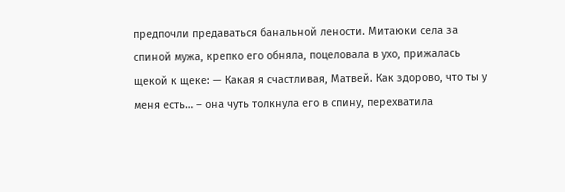предпочли предаваться банальной лености. Митаюки села за спиной мужа, крепко его обняла, поцеловала в ухо, прижалась щекой к щеке: — Какая я счастливая, Матвей. Как здорово, что ты у меня есть… – она чуть толкнула его в спину, перехватила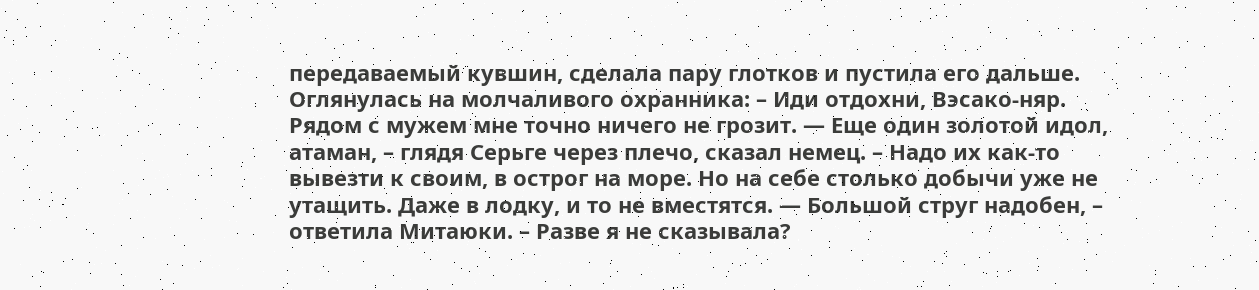передаваемый кувшин, сделала пару глотков и пустила его дальше. Оглянулась на молчаливого охранника: – Иди отдохни, Вэсако-няр. Рядом с мужем мне точно ничего не грозит. — Еще один золотой идол, атаман, – глядя Серьге через плечо, сказал немец. – Надо их как-то вывезти к своим, в острог на море. Но на себе столько добычи уже не утащить. Даже в лодку, и то не вместятся. — Большой струг надобен, – ответила Митаюки. – Разве я не сказывала?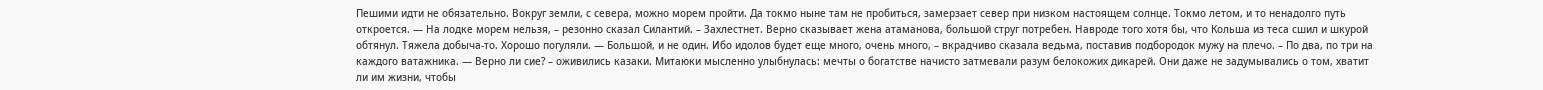Пешими идти не обязательно. Вокруг земли, с севера, можно морем пройти. Да токмо ныне там не пробиться, замерзает север при низком настоящем солнце. Токмо летом, и то ненадолго путь откроется. — На лодке морем нельзя, – резонно сказал Силантий. – Захлестнет. Верно сказывает жена атаманова, большой струг потребен. Навроде того хотя бы, что Кольша из теса сшил и шкурой обтянул. Тяжела добыча-то. Хорошо погуляли. — Большой, и не один. Ибо идолов будет еще много, очень много, – вкрадчиво сказала ведьма, поставив подбородок мужу на плечо. – По два, по три на каждого ватажника. — Верно ли сие? – оживились казаки. Митаюки мысленно улыбнулась: мечты о богатстве начисто затмевали разум белокожих дикарей. Они даже не задумывались о том, хватит ли им жизни, чтобы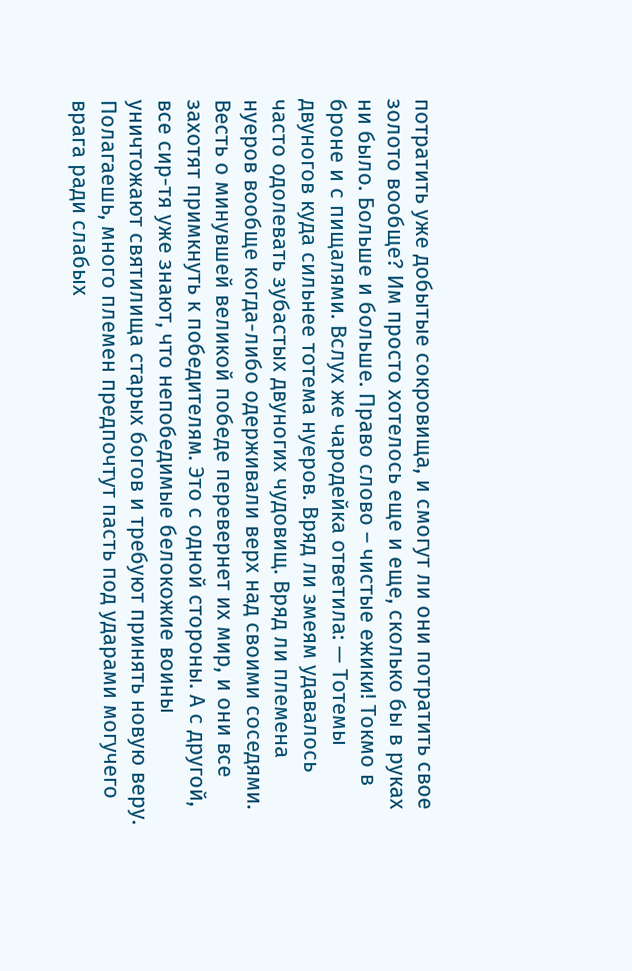потратить уже добытые сокровища, и смогут ли они потратить свое золото вообще? Им просто хотелось еще и еще, сколько бы в руках ни было. Больше и больше. Право слово – чистые ежики! Токмо в броне и с пищалями. Вслух же чародейка ответила: — Тотемы двуногов куда сильнее тотема нуеров. Вряд ли змеям удавалось часто одолевать зубастых двуногих чудовищ. Вряд ли племена нуеров вообще когда-либо одерживали верх над своими соседями. Весть о минувшей великой победе перевернет их мир, и они все захотят примкнуть к победителям. Это с одной стороны. А с другой, все сир-тя уже знают, что непобедимые белокожие воины уничтожают святилища старых богов и требуют принять новую веру. Полагаешь, много племен предпочтут пасть под ударами могучего врага ради слабых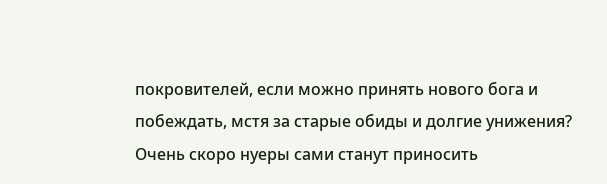покровителей, если можно принять нового бога и побеждать, мстя за старые обиды и долгие унижения? Очень скоро нуеры сами станут приносить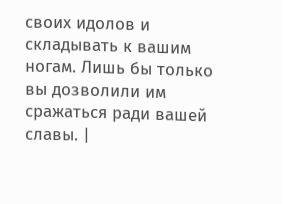своих идолов и складывать к вашим ногам. Лишь бы только вы дозволили им сражаться ради вашей славы. |